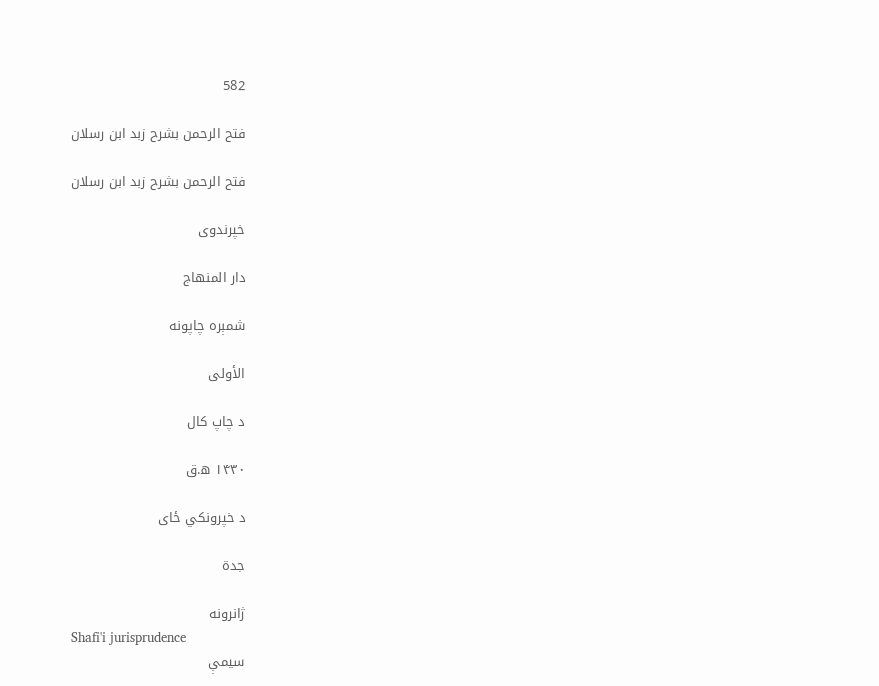582

فتح الرحمن بشرح زبد ابن رسلان

فتح الرحمن بشرح زبد ابن رسلان

خپرندوی

دار المنهاج

شمېره چاپونه

الأولى

د چاپ کال

۱۴۳۰ ه.ق

د خپرونکي ځای

جدة

ژانرونه
Shafi'i jurisprudence
سیمې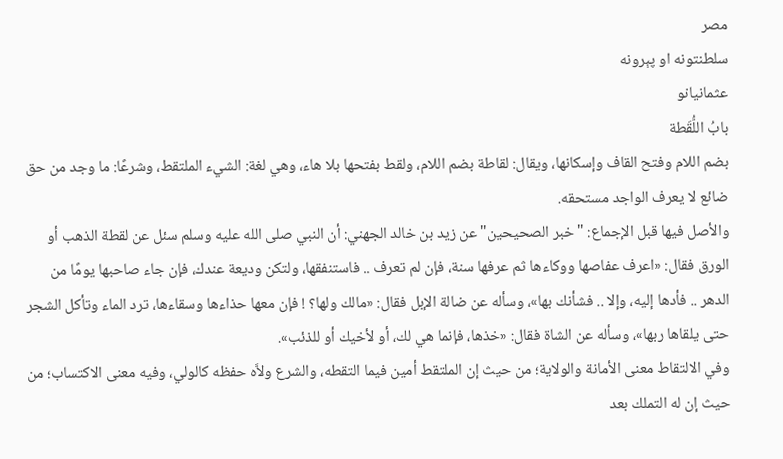مصر
سلطنتونه او پېرونه
عثمانيانو
بابُ اللُّقَطة
بضم اللام وفتح القاف وإسكانها، ويقال: لقاطة بضم اللام، ولقط بفتحها بلا هاء، وهي لغة: الشيء الملتقط، وشرعًا: ما وجد من حق ضائع لا يعرف الواجد مستحقه.
والأصل فيها قبل الإجماع: "خبر الصحيحين" عن زيد بن خالد الجهني: أن النبي صلى الله عليه وسلم سئل عن لقطة الذهب أو الورق فقال: «اعرف عفاصها ووكاءها ثم عرفها سنة، فإن لم تعرف .. فاستنفقها، ولتكن وديعة عندك، فإن جاء صاحبها يومًا من الدهر .. فأدها إليه، وإلا .. فشأنك بها»، وسأله عن ضالة الإبل فقال: «مالك ولها؟ ! فإن معها حذاءها وسقاءها، ترد الماء وتأكل الشجر حتى يلقاها ربها»، وسأله عن الشاة فقال: «خذها، فإنما هي لك، أو لأخيك أو للذئب».
وفي الالتقاط معنى الأمانة والولاية؛ من حيث إن الملتقط أمين فيما التقطه، والشرع ولاَّه حفظه كالولي، وفيه معنى الاكتساب؛ من حيث إن له التملك بعد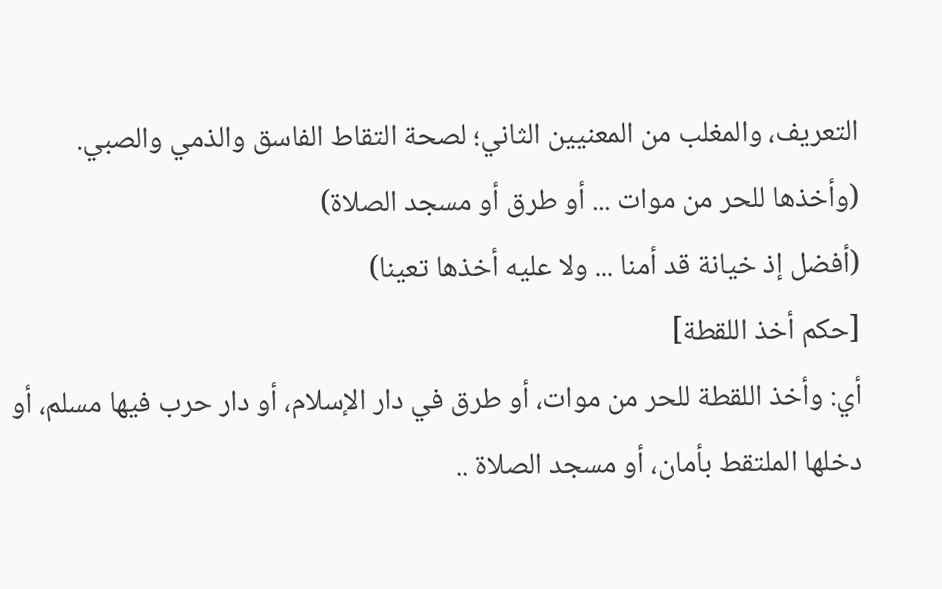التعريف، والمغلب من المعنيين الثاني؛ لصحة التقاط الفاسق والذمي والصبي.
(وأخذها للحر من موات ... أو طرق أو مسجد الصلاة)
(أفضل إذ خيانة قد أمنا ... ولا عليه أخذها تعينا)
[حكم أخذ اللقطة]
أي: وأخذ اللقطة للحر من موات، أو طرق في دار الإسلام، أو دار حرب فيها مسلم، أو دخلها الملتقط بأمان، أو مسجد الصلاة ..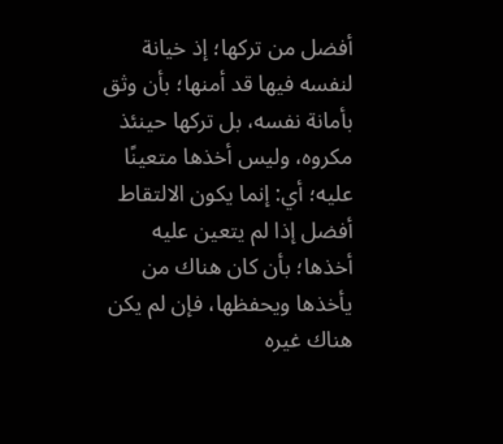أفضل من تركها؛ إذ خيانة لنفسه فيها قد أمنها؛ بأن وثق بأمانة نفسه، بل تركها حينئذ مكروه، وليس أخذها متعينًا عليه؛ أي: إنما يكون الالتقاط أفضل إذا لم يتعين عليه أخذها؛ بأن كان هناك من يأخذها ويحفظها، فإن لم يكن هناك غيره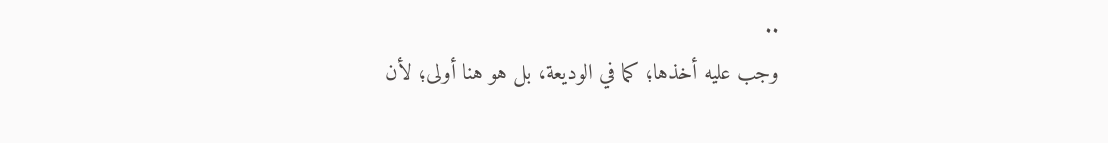..
وجب عليه أخذها؛ كما في الوديعة، بل هو هنا أولى؛ لأن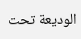الوديعة تحت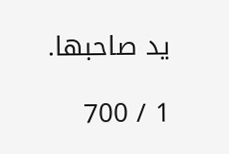يد صاحبها.

1 / 700